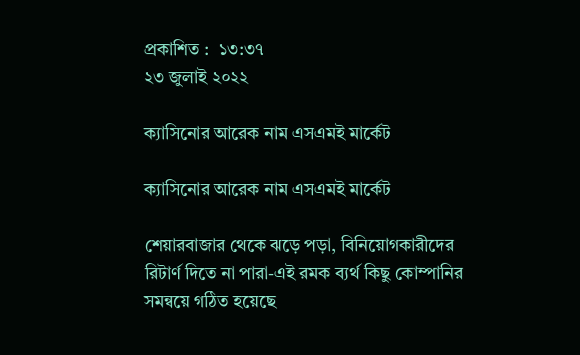প্রকাশিত :  ১৩:৩৭
২৩ জুলাই ২০২২

ক্যাসিনোর আরেক নাম এসএমই মার্কেট

ক্যাসিনোর আরেক নাম এসএমই মার্কেট

শেয়ারবাজার থেকে ঝড়ে পড়া, বিনিয়োগকারীদের রিটার্ণ দিতে না পারা-এই রমক ব্যর্থ কিছু কোম্পানির সমন্বয়ে গঠিত হয়েছে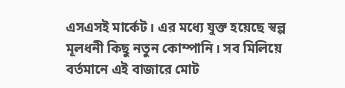এসএসই মার্কেট। এর মধ্যে যুক্ত হয়েছে স্বল্প মূলধনী কিছু নতুন কোম্পানি। সব মিলিয়ে বর্তমানে এই বাজারে মোট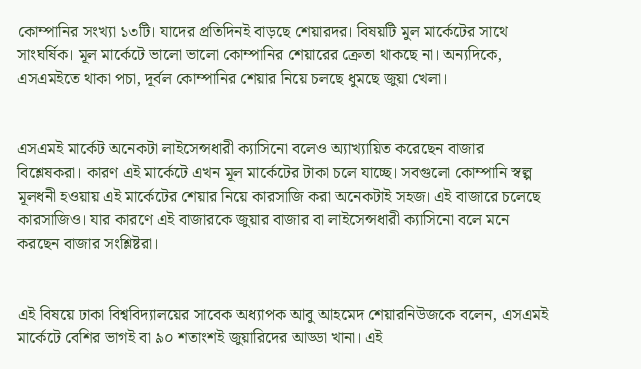কোম্পানির সংখ্যা ১৩টি। যাদের প্রতিদিনই বাড়ছে শেয়ারদর। বিষয়টি মুল মার্কেটের সাথে সাংঘর্ষিক। মূল মার্কেটে ভালো ভালো কোম্পানির শেয়ারের ক্রেতা থাকছে না। অন্যদিকে, এসএমইতে থাকা পচা, দূর্বল কোম্পানির শেয়ার নিয়ে চলছে ধুমছে জুয়া খেলা।


এসএমই মার্কেট অনেকটা লাইসেন্সধারী ক্যাসিনো বলেও অ্যাখ্যায়িত করেছেন বাজার বিশ্লেষকরা। কারণ এই মার্কেটে এখন মূল মার্কেটের টাকা চলে যাচ্ছে। সবগুলো কোম্পানি স্বল্প মূলধনী হওয়ায় এই মার্কেটের শেয়ার নিয়ে কারসাজি করা অনেকটাই সহজ। এই বাজারে চলেছে কারসাজিও। যার কারণে এই বাজারকে জুয়ার বাজার বা লাইসেন্সধারী ক্যাসিনো বলে মনে করছেন বাজার সংশ্লিষ্টরা।


এই বিষয়ে ঢাকা বিশ্ববিদ্যালয়ের সাবেক অধ্যাপক আবু আহমেদ শেয়ারনিউজকে বলেন, এসএমই মার্কেটে বেশির ভাগই বা ৯০ শতাংশই জুয়ারিদের আড্ডা খানা। এই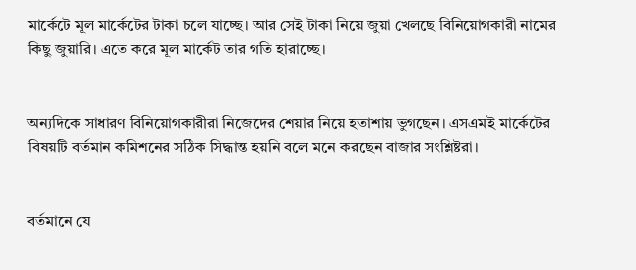মার্কেটে মূল মার্কেটের টাকা চলে যাচ্ছে। আর সেই টাকা নিয়ে জুয়া খেলছে বিনিয়োগকারী নামের কিছু জুয়ারি। এতে করে মূল মার্কেট তার গতি হারাচ্ছে।


অন্যদিকে সাধারণ বিনিয়োগকারীরা নিজেদের শেয়ার নিয়ে হতাশায় ভুগছেন। এসএমই মার্কেটের বিষয়টি বর্তমান কমিশনের সঠিক সিদ্ধান্ত হয়নি বলে মনে করছেন বাজার সংশ্লিষ্টরা।


বর্তমানে যে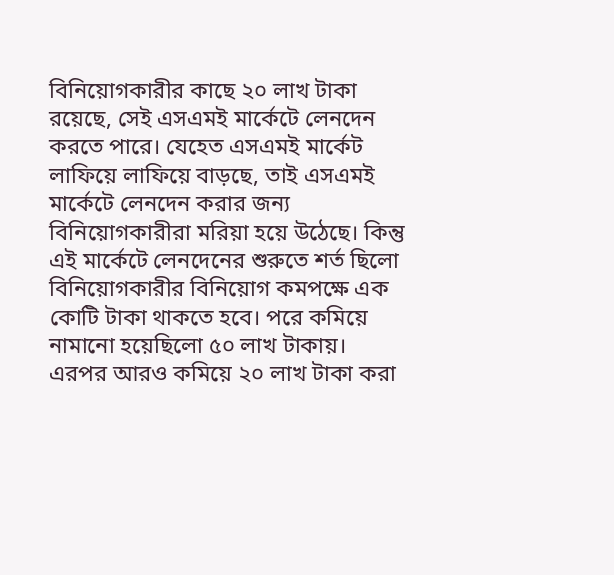বিনিয়োগকারীর কাছে ২০ লাখ টাকা রয়েছে, সেই এসএমই মার্কেটে লেনদেন করতে পারে। যেহেত এসএমই মার্কেট লাফিয়ে লাফিয়ে বাড়ছে, তাই এসএমই মার্কেটে লেনদেন করার জন্য বিনিয়োগকারীরা মরিয়া হয়ে উঠেছে। কিন্তু এই মার্কেটে লেনদেনের শুরুতে শর্ত ছিলো বিনিয়োগকারীর বিনিয়োগ কমপক্ষে এক কোটি টাকা থাকতে হবে। পরে কমিয়ে নামানো হয়েছিলো ৫০ লাখ টাকায়। এরপর আরও কমিয়ে ২০ লাখ টাকা করা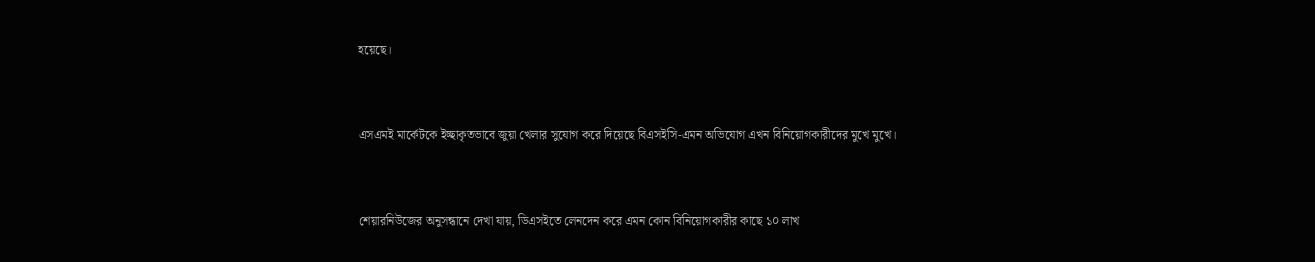হয়েছে।


এসএমই মার্কেটকে ইচ্ছাকৃতভাবে জুয়া খেলার সুযোগ করে দিয়েছে বিএসইসি-এমন অভিযোগ এখন বিনিয়োগকারীদের মুখে মুখে।


শেয়ারনিউজের অনুসন্ধানে দেখা যায়, ডিএসইতে লেনদেন করে এমন কোন বিনিয়োগকারীর কাছে ১০ লাখ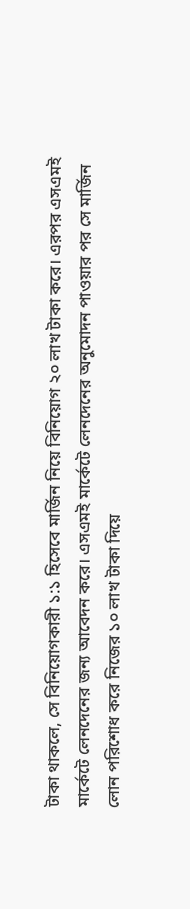টাকা থাকলে, সে বিনিয়োগকারী ১:১ হিসেবে মার্জিন নিয়ে বিনিয়োগ ২০ লাখ টাকা করে। এরপর এসএমই মার্কেটে লেনদেনের জন্য আবেদন করে। এসএমই মার্কেটে লেনদেনের অনুমোদন পাওয়ার পর সে মার্জিন লোন পরিশোধ করে নিজের ১০ লাখ টাকা দিয়ে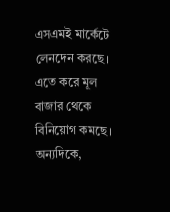এসএমই মার্কেটে লেনদেন করছে। এতে করে মূল বাজার থেকে বিনিয়োগ কমছে। অন্যদিকে,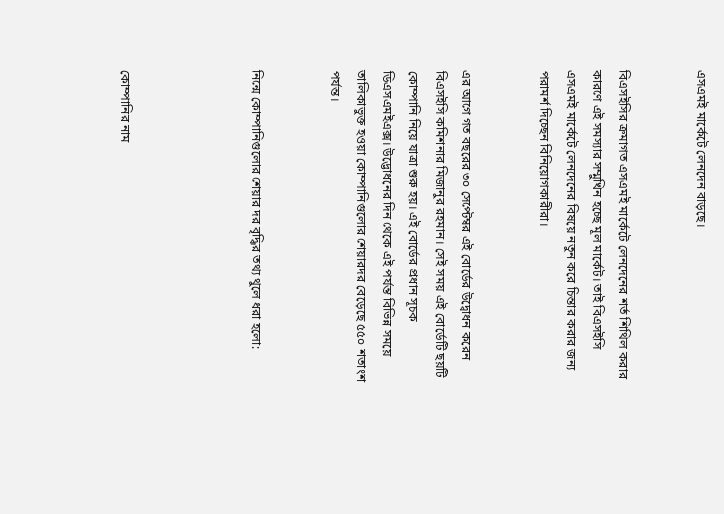এসএমই মার্কেটে লেনদেন বাড়ছে।


বিএসইসির ক্রমাগত এসএমই মার্কেটে লেনদেনের শর্ত শিথিল করার কারণে এই সমস্যার সম্মুখিন হচ্ছে মূল মার্কেট। তাই বিএসইসি এসএমই মার্কেটে লেনদেনের বিষয়ে নতুন করে চিন্তার করার জন্য পরামর্শ দিচ্ছেন বিনিয়োগকারীরা।


এর আগে গত বছরের ৩০ সেপ্টেম্বর এই বোর্ডের উদ্বোধন করেন বিএসইসি কমিশনার মিজানুর রহমান। সেই সময় এই বোর্ডেটি ছয়টি কোম্পানি নিয়ে যাত্রা শুরু হয়। এই বোর্ডের প্রধান সূচক ডিএসএমইএক্স। উদ্ভোধনের দিন থেকে এই পর্যন্ত বিভিন্ন সময়ে তালিকাভুক্ত হওয়া কোম্পানিগুলোর শেয়ারদর বেড়েছে ৫৫০ শতাংশ পর্যন্ত।


নিন্মে কোম্পানিগুলোর শেয়ার দর বৃদ্ধির তথ্য থুলে ধরা হলো:




কোম্পানির নাম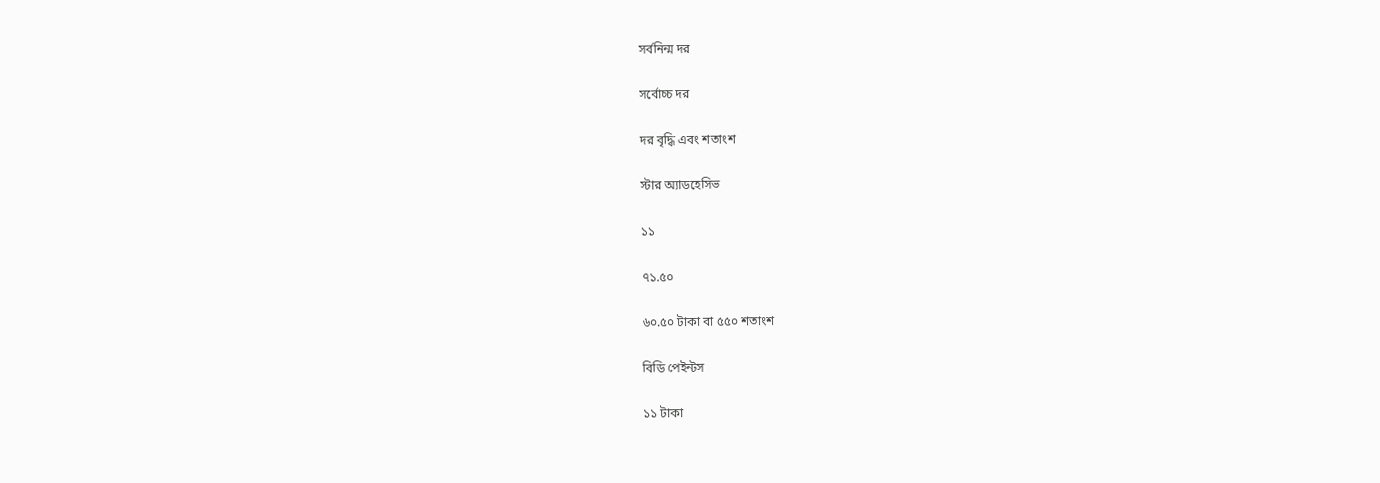সর্বনিন্ম দর

সর্বোচ্চ দর

দর বৃদ্ধি এবং শতাংশ

স্টার অ্যাডহেসিভ

১১

৭১.৫০

৬০.৫০ টাকা বা ৫৫০ শতাংশ

বিডি পেইন্টস

১১ টাকা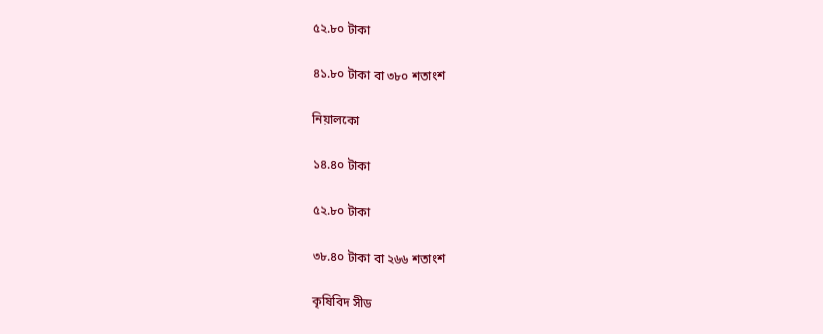৫২.৮০ টাকা

৪১.৮০ টাকা বা ৩৮০ শতাংশ

নিয়ালকো

১৪.৪০ টাকা

৫২.৮০ টাকা

৩৮.৪০ টাকা বা ২৬৬ শতাংশ

কৃষিবিদ সীড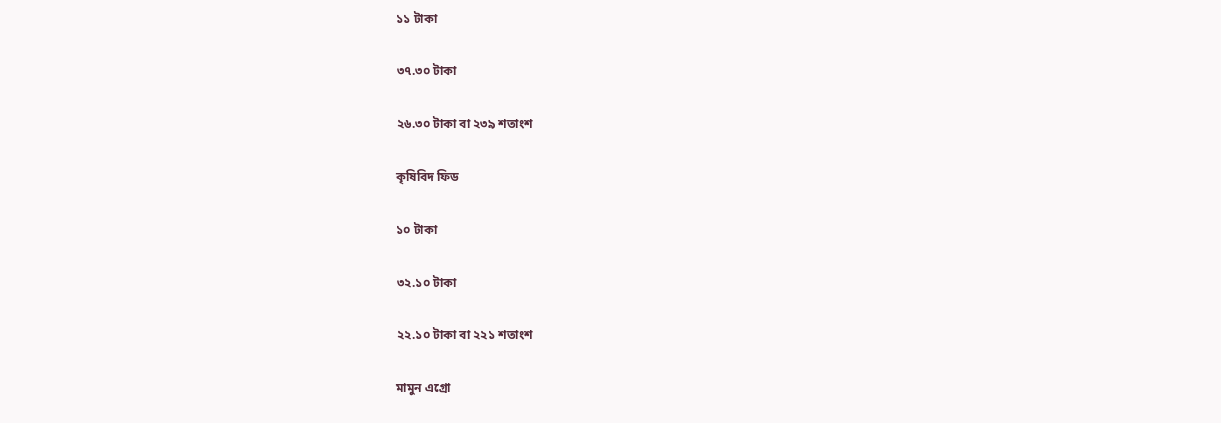১১ টাকা

৩৭.৩০ টাকা

২৬.৩০ টাকা বা ২৩৯ শতাংশ

কৃষিবিদ ফিড

১০ টাকা

৩২.১০ টাকা

২২.১০ টাকা বা ২২১ শতাংশ

মামুন এগ্রো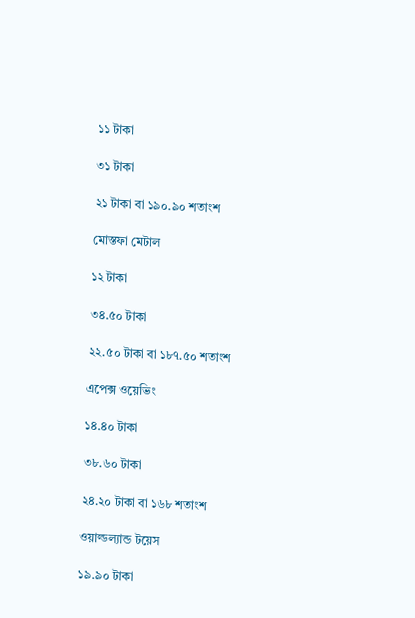১১ টাকা

৩১ টাকা

২১ টাকা বা ১৯০.৯০ শতাংশ

মোস্তফা মেটাল

১২ টাকা

৩৪.৫০ টাকা

২২.৫০ টাকা বা ১৮৭.৫০ শতাংশ

এপেক্স ওয়েভিং

১৪.৪০ টাকা

৩৮.৬০ টাকা

২৪.২০ টাকা বা ১৬৮ শতাংশ

ওয়াল্ডল্যান্ড টয়েস

১৯.৯০ টাকা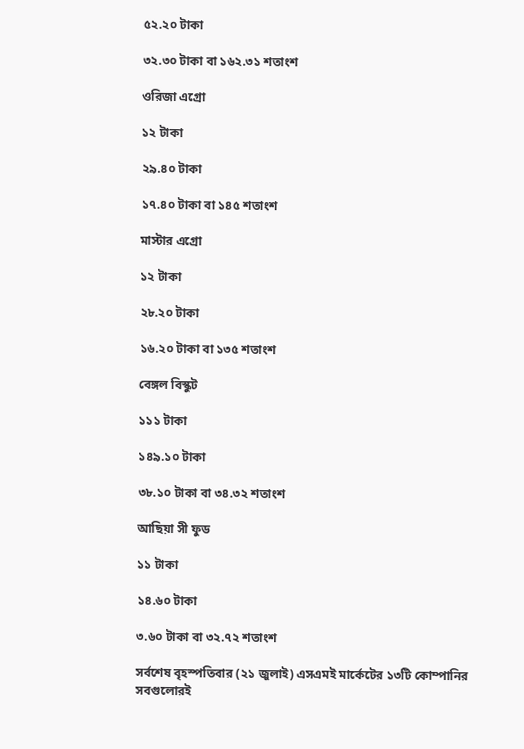৫২.২০ টাকা

৩২.৩০ টাকা বা ১৬২.৩১ শতাংশ

ওরিজা এগ্রো

১২ টাকা

২৯.৪০ টাকা

১৭.৪০ টাকা বা ১৪৫ শতাংশ

মাস্টার এগ্রো

১২ টাকা

২৮.২০ টাকা

১৬.২০ টাকা বা ১৩৫ শতাংশ

বেঙ্গল বিস্কুট

১১১ টাকা

১৪৯.১০ টাকা

৩৮.১০ টাকা বা ৩৪.৩২ শতাংশ

আছিয়া সী ফুড

১১ টাকা

১৪.৬০ টাকা

৩.৬০ টাকা বা ৩২.৭২ শতাংশ

সর্বশেষ বৃহস্পতিবার (২১ জুলাই) এসএমই মার্কেটের ১৩টি কোম্পানির সবগুলোরই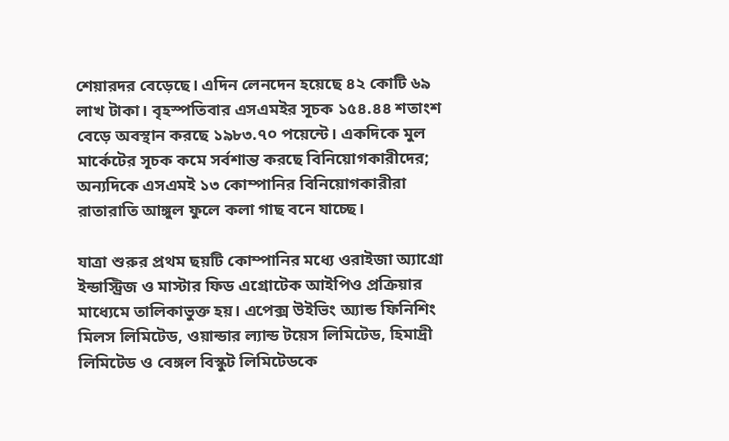শেয়ারদর বেড়েছে। এদিন লেনদেন হয়েছে ৪২ কোটি ৬৯ লাখ টাকা। বৃহস্পতিবার এসএমইর সূচক ১৫৪.৪৪ শতাংশ বেড়ে অবস্থান করছে ১৯৮৩.৭০ পয়েন্টে। একদিকে মুল মার্কেটের সূচক কমে সর্বশান্ত করছে বিনিয়োগকারীদের; অন্যদিকে এসএমই ১৩ কোম্পানির বিনিয়োগকারীরা রাতারাতি আঙ্গুল ফুলে কলা গাছ বনে যাচ্ছে।

যাত্রা শুরুর প্রথম ছয়টি কোম্পানির মধ্যে ওরাইজা অ্যাগ্রো ইন্ডাস্ট্রিজ ও মাস্টার ফিড এগ্রোটেক আইপিও প্রক্রিয়ার মাধ্যেমে তালিকাভুক্ত হয়। এপেক্স উইভিং অ্যান্ড ফিনিশিং মিলস লিমিটেড, ওয়ান্ডার ল্যান্ড টয়েস লিমিটেড, হিমাদ্রী লিমিটেড ও বেঙ্গল বিস্কুট লিমিটেডকে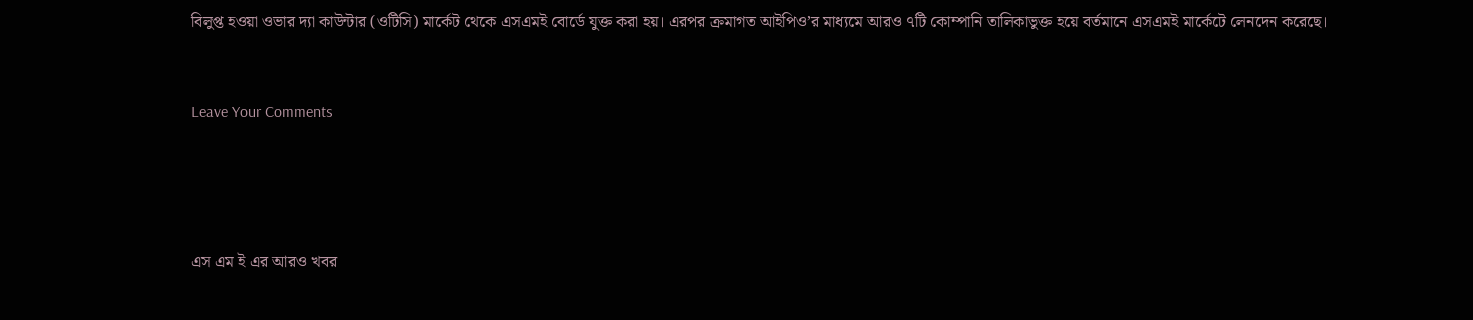বিলুপ্ত হওয়া ওভার দ্যা কাউন্টার (ওটিসি) মার্কেট থেকে এসএমই বোর্ডে যুক্ত করা হয়। এরপর ক্রমাগত আইপিও’র মাধ্যমে আরও ৭টি কোম্পানি তালিকাভুক্ত হয়ে বর্তমানে এসএমই মার্কেটে লেনদেন করেছে।


Leave Your Comments




এস এম ই এর আরও খবর